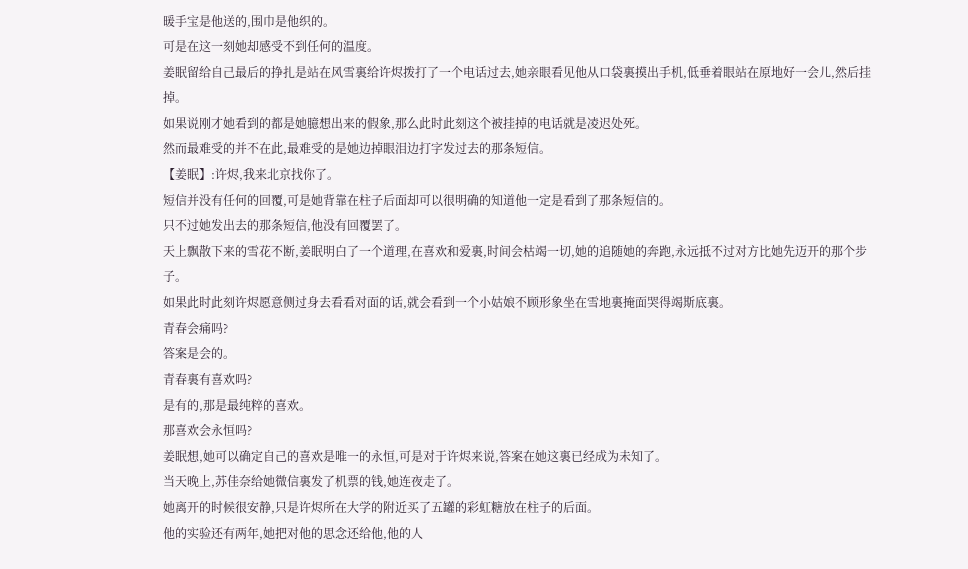暖手宝是他送的,围巾是他织的。
可是在这一刻她却感受不到任何的温度。
姜眠留给自己最后的挣扎是站在风雪裏给许烬拨打了一个电话过去,她亲眼看见他从口袋裏摸出手机,低垂着眼站在原地好一会儿,然后挂掉。
如果说刚才她看到的都是她臆想出来的假象,那么此时此刻这个被挂掉的电话就是凌迟处死。
然而最难受的并不在此,最难受的是她边掉眼泪边打字发过去的那条短信。
【姜眠】:许烬,我来北京找你了。
短信并没有任何的回覆,可是她背靠在柱子后面却可以很明确的知道他一定是看到了那条短信的。
只不过她发出去的那条短信,他没有回覆罢了。
天上飘散下来的雪花不断,姜眠明白了一个道理,在喜欢和爱裏,时间会枯竭一切,她的追随她的奔跑,永远抵不过对方比她先迈开的那个步子。
如果此时此刻许烬愿意侧过身去看看对面的话,就会看到一个小姑娘不顾形象坐在雪地裏掩面哭得竭斯底裏。
青春会痛吗?
答案是会的。
青春裏有喜欢吗?
是有的,那是最纯粹的喜欢。
那喜欢会永恒吗?
姜眠想,她可以确定自己的喜欢是唯一的永恒,可是对于许烬来说,答案在她这裏已经成为未知了。
当天晚上,苏佳奈给她微信裏发了机票的钱,她连夜走了。
她离开的时候很安静,只是许烬所在大学的附近买了五罐的彩虹糖放在柱子的后面。
他的实验还有两年,她把对他的思念还给他,他的人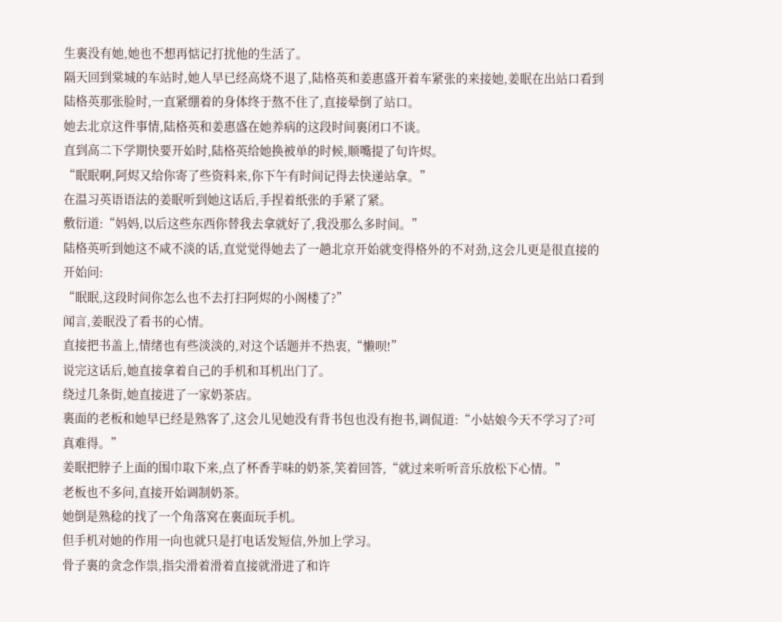生裏没有她,她也不想再惦记打扰他的生活了。
隔天回到棠城的车站时,她人早已经高烧不退了,陆格英和姜惠盛开着车紧张的来接她,姜眠在出站口看到陆格英那张脸时,一直紧绷着的身体终于熬不住了,直接晕倒了站口。
她去北京这件事情,陆格英和姜惠盛在她养病的这段时间裏闭口不谈。
直到高二下学期快要开始时,陆格英给她换被单的时候,顺嘴提了句许烬。
“眠眠啊,阿烬又给你寄了些资料来,你下午有时间记得去快递站拿。”
在温习英语语法的姜眠听到她这话后,手捏着纸张的手紧了紧。
敷衍道:“妈妈,以后这些东西你替我去拿就好了,我没那么多时间。”
陆格英听到她这不咸不淡的话,直觉觉得她去了一趟北京开始就变得格外的不对劲,这会儿更是很直接的开始问:
“眠眠,这段时间你怎么也不去打扫阿烬的小阁楼了?”
闻言,姜眠没了看书的心情。
直接把书盖上,情绪也有些淡淡的,对这个话题并不热衷,“懒呗!”
说完这话后,她直接拿着自己的手机和耳机出门了。
绕过几条街,她直接进了一家奶茶店。
裏面的老板和她早已经是熟客了,这会儿见她没有背书包也没有抱书,调侃道:“小姑娘今天不学习了?可真难得。”
姜眠把脖子上面的围巾取下来,点了杯香芋味的奶茶,笑着回答,“就过来听听音乐放松下心情。”
老板也不多问,直接开始调制奶茶。
她倒是熟稔的找了一个角落窝在裏面玩手机。
但手机对她的作用一向也就只是打电话发短信,外加上学习。
骨子裏的贪念作祟,指尖滑着滑着直接就滑进了和许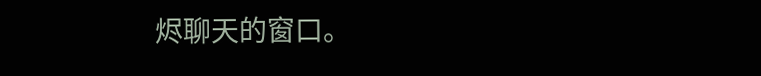烬聊天的窗口。